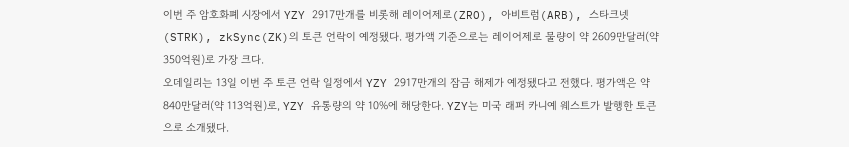이번 주 암호화폐 시장에서 YZY 2917만개를 비롯해 레이어제로(ZRO), 아비트럼(ARB), 스타크넷(STRK), zkSync(ZK)의 토큰 언락이 예정됐다. 평가액 기준으로는 레이어제로 물량이 약 2609만달러(약 350억원)로 가장 크다.
오데일리는 13일 이번 주 토큰 언락 일정에서 YZY 2917만개의 잠금 해제가 예정됐다고 전했다. 평가액은 약 840만달러(약 113억원)로, YZY 유통량의 약 10%에 해당한다. YZY는 미국 래퍼 카니예 웨스트가 발행한 토큰으로 소개됐다.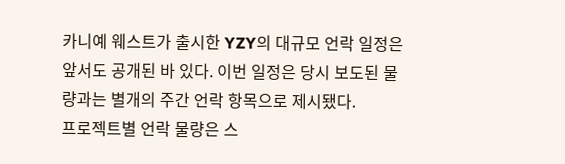카니예 웨스트가 출시한 YZY의 대규모 언락 일정은 앞서도 공개된 바 있다. 이번 일정은 당시 보도된 물량과는 별개의 주간 언락 항목으로 제시됐다.
프로젝트별 언락 물량은 스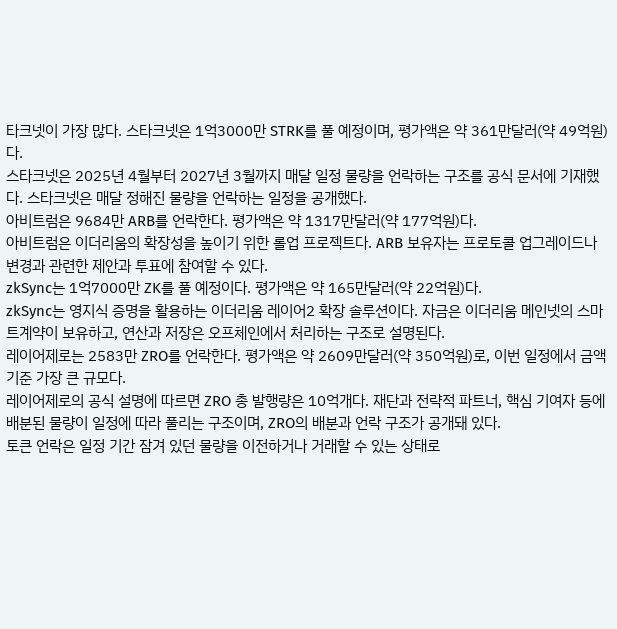타크넷이 가장 많다. 스타크넷은 1억3000만 STRK를 풀 예정이며, 평가액은 약 361만달러(약 49억원)다.
스타크넷은 2025년 4월부터 2027년 3월까지 매달 일정 물량을 언락하는 구조를 공식 문서에 기재했다. 스타크넷은 매달 정해진 물량을 언락하는 일정을 공개했다.
아비트럼은 9684만 ARB를 언락한다. 평가액은 약 1317만달러(약 177억원)다.
아비트럼은 이더리움의 확장성을 높이기 위한 롤업 프로젝트다. ARB 보유자는 프로토콜 업그레이드나 변경과 관련한 제안과 투표에 참여할 수 있다.
zkSync는 1억7000만 ZK를 풀 예정이다. 평가액은 약 165만달러(약 22억원)다.
zkSync는 영지식 증명을 활용하는 이더리움 레이어2 확장 솔루션이다. 자금은 이더리움 메인넷의 스마트계약이 보유하고, 연산과 저장은 오프체인에서 처리하는 구조로 설명된다.
레이어제로는 2583만 ZRO를 언락한다. 평가액은 약 2609만달러(약 350억원)로, 이번 일정에서 금액 기준 가장 큰 규모다.
레이어제로의 공식 설명에 따르면 ZRO 총 발행량은 10억개다. 재단과 전략적 파트너, 핵심 기여자 등에 배분된 물량이 일정에 따라 풀리는 구조이며, ZRO의 배분과 언락 구조가 공개돼 있다.
토큰 언락은 일정 기간 잠겨 있던 물량을 이전하거나 거래할 수 있는 상태로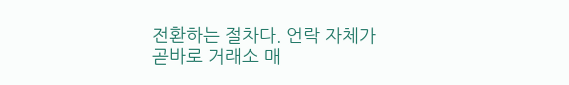전환하는 절차다. 언락 자체가 곧바로 거래소 매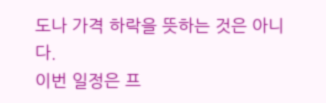도나 가격 하락을 뜻하는 것은 아니다.
이번 일정은 프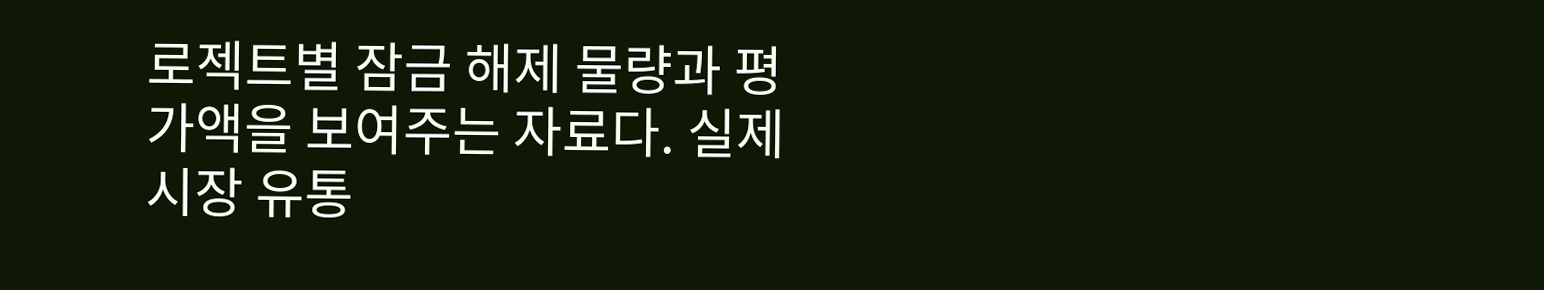로젝트별 잠금 해제 물량과 평가액을 보여주는 자료다. 실제 시장 유통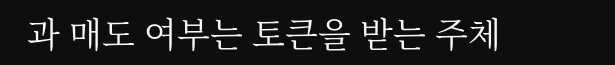과 매도 여부는 토큰을 받는 주체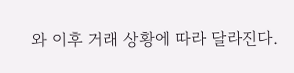와 이후 거래 상황에 따라 달라진다.